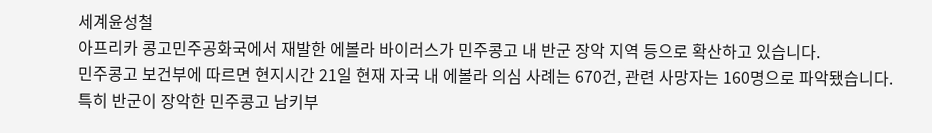세계윤성철
아프리카 콩고민주공화국에서 재발한 에볼라 바이러스가 민주콩고 내 반군 장악 지역 등으로 확산하고 있습니다.
민주콩고 보건부에 따르면 현지시간 21일 현재 자국 내 에볼라 의심 사례는 670건, 관련 사망자는 160명으로 파악됐습니다.
특히 반군이 장악한 민주콩고 남키부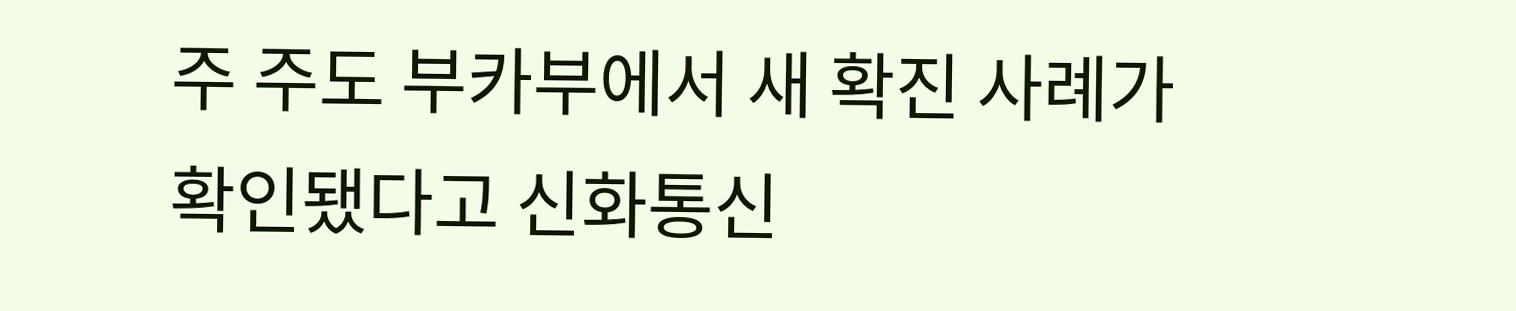주 주도 부카부에서 새 확진 사례가 확인됐다고 신화통신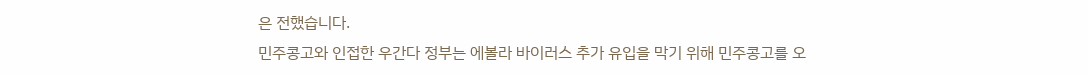은 전했습니다.
민주콩고와 인접한 우간다 정부는 에볼라 바이러스 추가 유입을 막기 위해 민주콩고를 오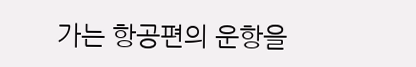가는 항공편의 운항을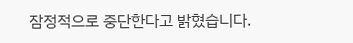잠정적으로 중단한다고 밝혔습니다.